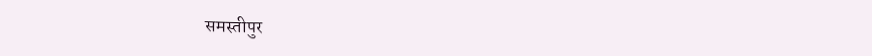समस्तीपुर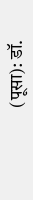(पूसा): डॉ.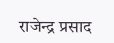राजेन्द्र प्रसाद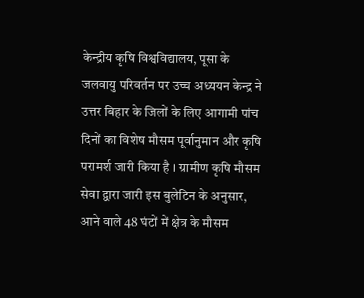केन्द्रीय कृषि विश्वविद्यालय, पूसा के जलवायु परिवर्तन पर उच्च अध्ययन केन्द्र ने उत्तर बिहार के जिलों के लिए आगामी पांच दिनों का विशेष मौसम पूर्वानुमान और कृषि परामर्श जारी किया है । ग्रामीण कृषि मौसम सेवा द्वारा जारी इस बुलेटिन के अनुसार, आने वाले 48 घंटों में क्षेत्र के मौसम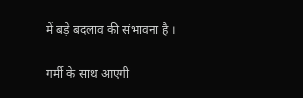में बड़े बदलाव की संभावना है ।

गर्मी के साथ आएगी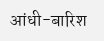आंधी-बारिश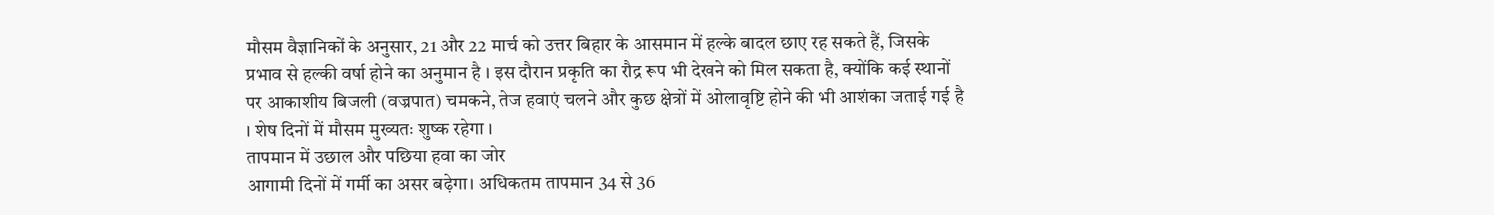मौसम वैज्ञानिकों के अनुसार, 21 और 22 मार्च को उत्तर बिहार के आसमान में हल्के बादल छाए रह सकते हैं, जिसके प्रभाव से हल्की वर्षा होने का अनुमान है । इस दौरान प्रकृति का रौद्र रूप भी देखने को मिल सकता है, क्योंकि कई स्थानों पर आकाशीय बिजली (वज्रपात) चमकने, तेज हवाएं चलने और कुछ क्षेत्रों में ओलावृष्टि होने की भी आशंका जताई गई है । शेष दिनों में मौसम मुख्यतः शुष्क रहेगा ।
तापमान में उछाल और पछिया हवा का जोर
आगामी दिनों में गर्मी का असर बढ़ेगा। अधिकतम तापमान 34 से 36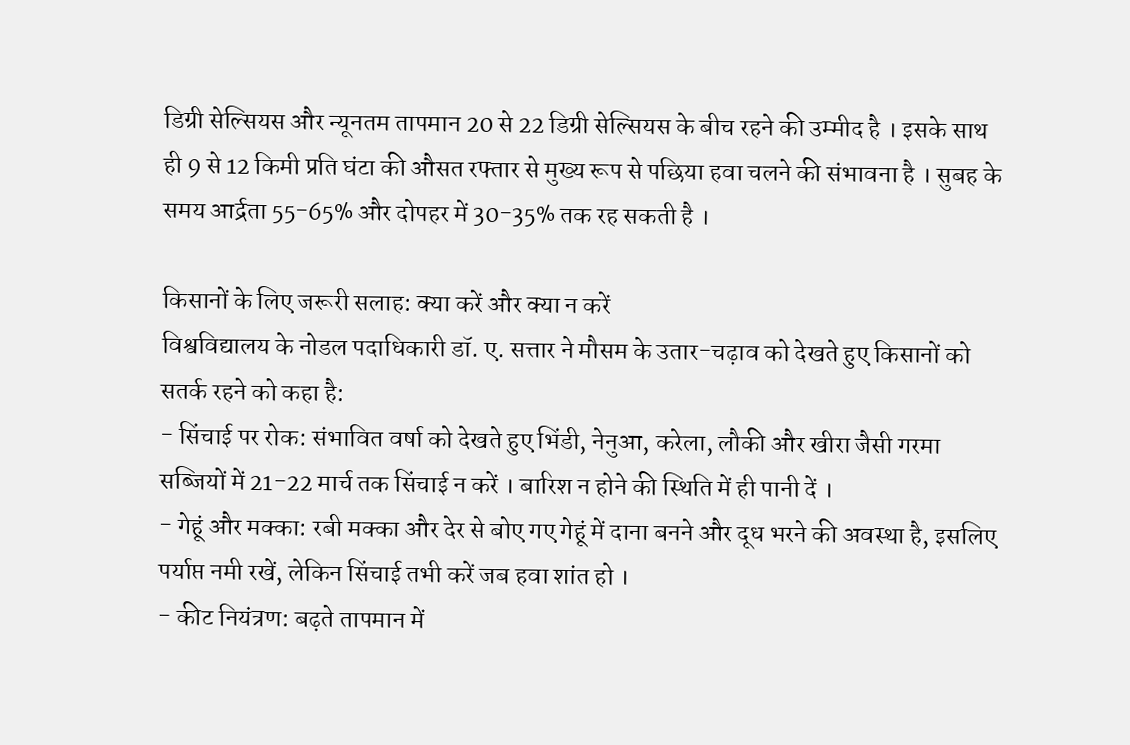डिग्री सेल्सियस और न्यूनतम तापमान 20 से 22 डिग्री सेल्सियस के बीच रहने की उम्मीद है । इसके साथ ही 9 से 12 किमी प्रति घंटा की औसत रफ्तार से मुख्य रूप से पछिया हवा चलने की संभावना है । सुबह के समय आर्द्रता 55-65% और दोपहर में 30-35% तक रह सकती है ।

किसानों के लिए जरूरी सलाह: क्या करें और क्या न करें
विश्वविद्यालय के नोडल पदाधिकारी डॉ. ए. सत्तार ने मौसम के उतार-चढ़ाव को देखते हुए किसानों को सतर्क रहने को कहा है:
- सिंचाई पर रोक: संभावित वर्षा को देखते हुए भिंडी, नेनुआ, करेला, लौकी और खीरा जैसी गरमा सब्जियों में 21-22 मार्च तक सिंचाई न करें । बारिश न होने की स्थिति में ही पानी दें ।
- गेहूं और मक्का: रबी मक्का और देर से बोए गए गेहूं में दाना बनने और दूध भरने की अवस्था है, इसलिए पर्याप्त नमी रखें, लेकिन सिंचाई तभी करें जब हवा शांत हो ।
- कीट नियंत्रण: बढ़ते तापमान में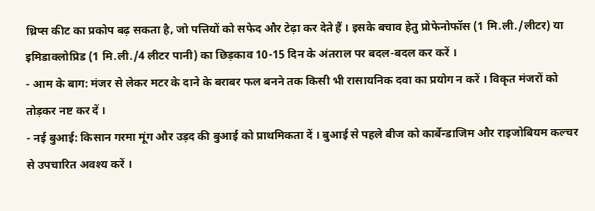थ्रिप्स कीट का प्रकोप बढ़ सकता है, जो पत्तियों को सफेद और टेढ़ा कर देते हैं । इसके बचाव हेतु प्रोफेनोफॉस (1 मि.ली./लीटर) या इमिडाक्लोप्रिड (1 मि.ली./4 लीटर पानी) का छिड़काव 10-15 दिन के अंतराल पर बदल-बदल कर करें ।
- आम के बाग: मंजर से लेकर मटर के दाने के बराबर फल बनने तक किसी भी रासायनिक दवा का प्रयोग न करें । विकृत मंजरों को तोड़कर नष्ट कर दें ।
- नई बुआई: किसान गरमा मूंग और उड़द की बुआई को प्राथमिकता दें । बुआई से पहले बीज को कार्बेन्डाजिम और राइजोबियम कल्चर से उपचारित अवश्य करें ।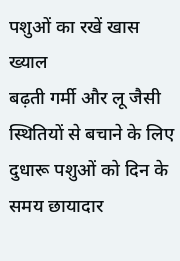पशुओं का रखें खास ख्याल
बढ़ती गर्मी और लू जैसी स्थितियों से बचाने के लिए दुधारू पशुओं को दिन के समय छायादार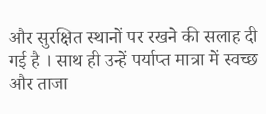और सुरक्षित स्थानों पर रखने की सलाह दी गई है । साथ ही उन्हें पर्याप्त मात्रा में स्वच्छ और ताजा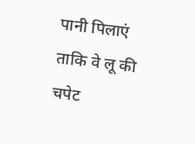पानी पिलाएं ताकि वे लू की चपेट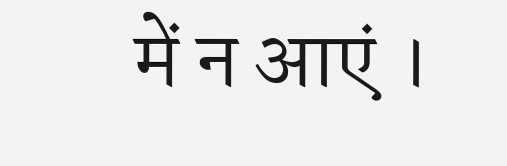में न आएं ।